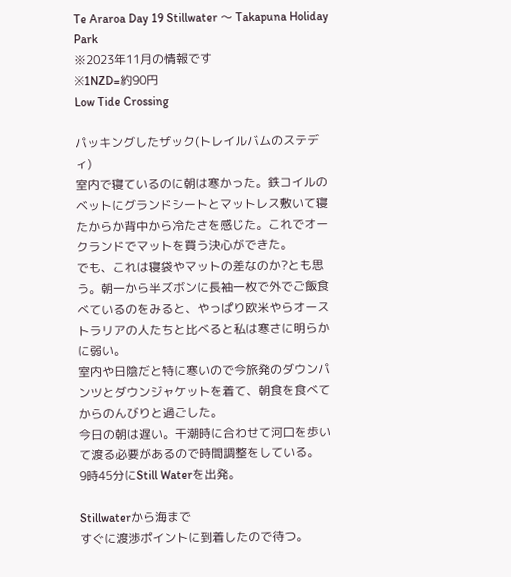Te Araroa Day 19 Stillwater 〜 Takapuna Holiday Park
※2023年11月の情報です
※1NZD=約90円
Low Tide Crossing

パッキングしたザック(トレイルバムのステディ)
室内で寝ているのに朝は寒かった。鉄コイルのベットにグランドシートとマットレス敷いて寝たからか背中から冷たさを感じた。これでオークランドでマットを買う決心ができた。
でも、これは寝袋やマットの差なのか?とも思う。朝一から半ズボンに長袖一枚で外でご飯食べているのをみると、やっぱり欧米やらオーストラリアの人たちと比べると私は寒さに明らかに弱い。
室内や日陰だと特に寒いので今旅発のダウンパンツとダウンジャケットを着て、朝食を食べてからのんびりと過ごした。
今日の朝は遅い。干潮時に合わせて河口を歩いて渡る必要があるので時間調整をしている。
9時45分にStill Waterを出発。

Stillwaterから海まで
すぐに渡渉ポイントに到着したので待つ。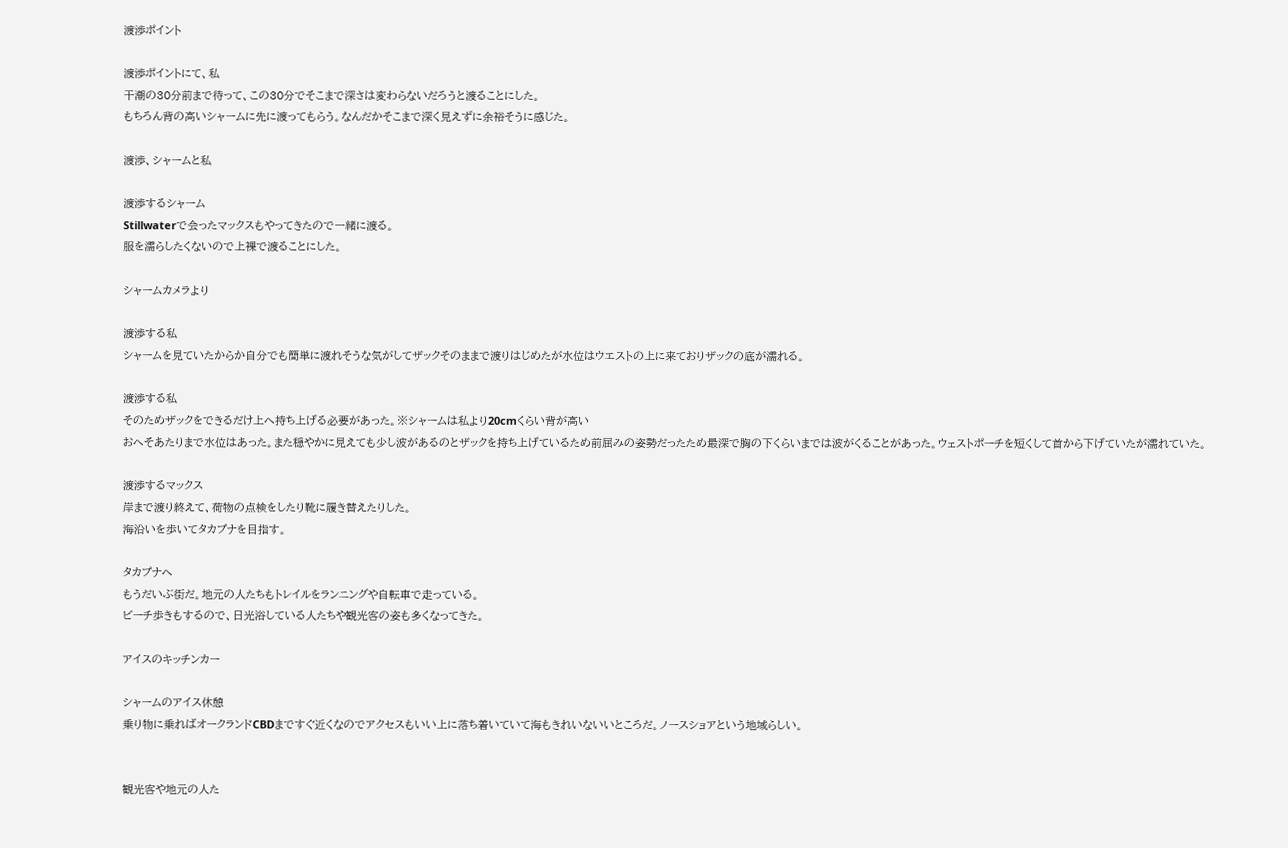渡渉ポイント

渡渉ポイントにて、私
干潮の30分前まで待って、この30分でそこまで深さは変わらないだろうと渡ることにした。
もちろん背の高いシャームに先に渡ってもらう。なんだかそこまで深く見えずに余裕そうに感じた。

渡渉、シャームと私

渡渉するシャーム
Stillwaterで会ったマックスもやってきたので一緒に渡る。
服を濡らしたくないので上裸で渡ることにした。

シャームカメラより

渡渉する私
シャームを見ていたからか自分でも簡単に渡れそうな気がしてザックそのままで渡りはじめたが水位はウエストの上に来ておりザックの底が濡れる。

渡渉する私
そのためザックをできるだけ上へ持ち上げる必要があった。※シャームは私より20cmくらい背が高い
おへそあたりまで水位はあった。また穏やかに見えても少し波があるのとザックを持ち上げているため前屈みの姿勢だったため最深で胸の下くらいまでは波がくることがあった。ウェストポーチを短くして首から下げていたが濡れていた。

渡渉するマックス
岸まで渡り終えて、荷物の点検をしたり靴に履き替えたりした。
海沿いを歩いてタカプナを目指す。

タカプナへ
もうだいぶ街だ。地元の人たちもトレイルをランニングや自転車で走っている。
ビーチ歩きもするので、日光浴している人たちや観光客の姿も多くなってきた。

アイスのキッチンカー

シャームのアイス休憩
乗り物に乗ればオークランドCBDまですぐ近くなのでアクセスもいい上に落ち着いていて海もきれいないいところだ。ノースショアという地域らしい。


観光客や地元の人た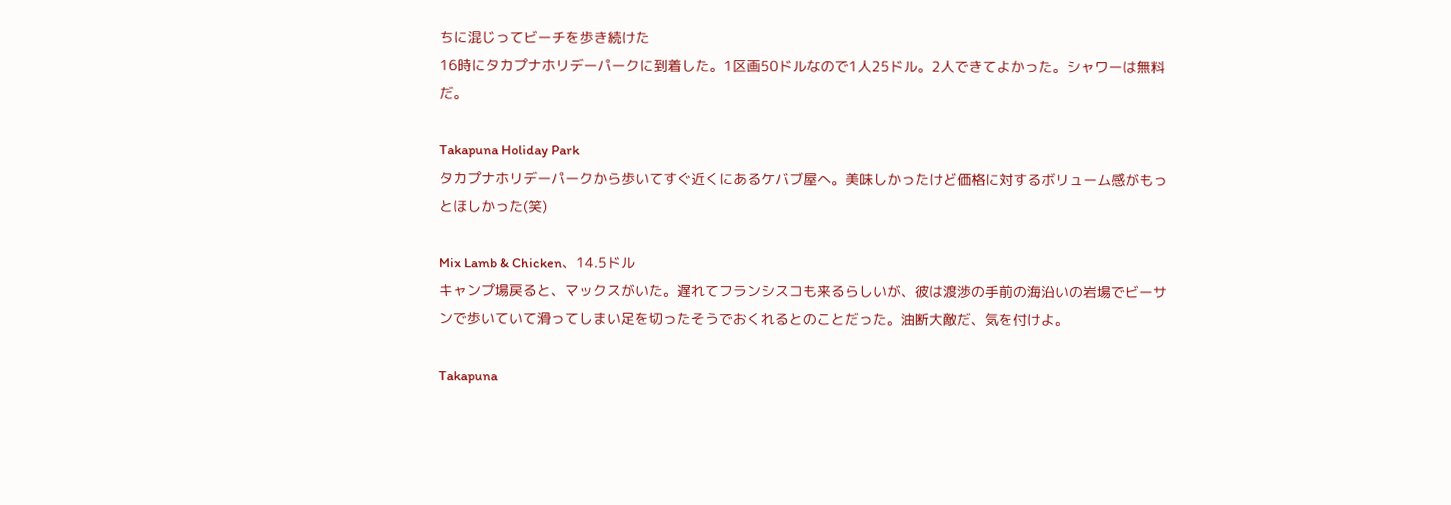ちに混じってビーチを歩き続けた
16時にタカプナホリデーパークに到着した。1区画50ドルなので1人25ドル。2人できてよかった。シャワーは無料だ。

Takapuna Holiday Park
タカプナホリデーパークから歩いてすぐ近くにあるケバブ屋へ。美味しかったけど価格に対するボリューム感がもっとほしかった(笑)

Mix Lamb & Chicken、14.5ドル
キャンプ場戻ると、マックスがいた。遅れてフランシスコも来るらしいが、彼は渡渉の手前の海沿いの岩場でビーサンで歩いていて滑ってしまい足を切ったそうでおくれるとのことだった。油断大敵だ、気を付けよ。

Takapuna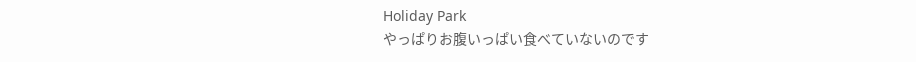Holiday Park
やっぱりお腹いっぱい食べていないのです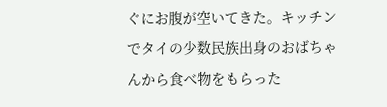ぐにお腹が空いてきた。キッチンでタイの少数民族出身のおばちゃんから食べ物をもらった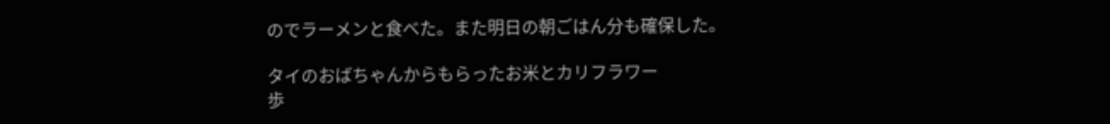のでラーメンと食べた。また明日の朝ごはん分も確保した。

タイのおばちゃんからもらったお米とカリフラワー
歩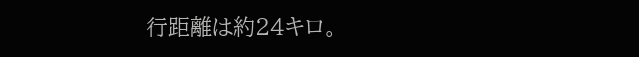行距離は約24キロ。